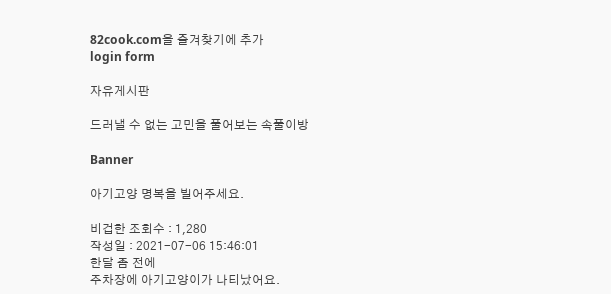82cook.com을 즐겨찾기에 추가
login form

자유게시판

드러낼 수 없는 고민을 풀어보는 속풀이방

Banner

아기고양 명복을 빌어주세요.

비겁한 조회수 : 1,280
작성일 : 2021-07-06 15:46:01
한달 좀 전에
주차장에 아기고양이가 나티났어요.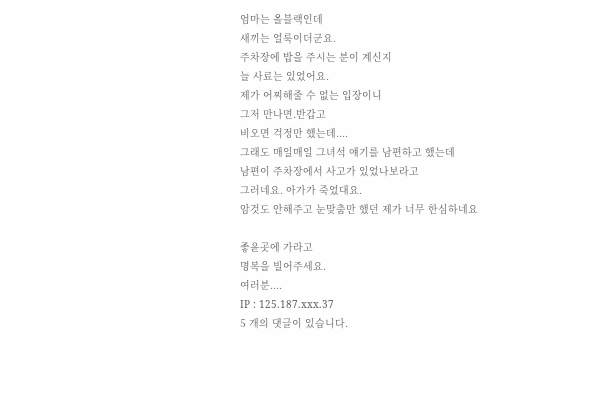엄마는 올블랙인데
새끼는 얼룩이더군요.
주차장에 밥을 주시는 분이 계신지
늘 사료는 있었어요.
제가 어찌해줄 수 없는 입장이니
그저 만나면.반갑고
비오면 걱정만 했는데....
그래도 매일매일 그녀석 얘기를 남편하고 했는데
남편이 주차장에서 사고가 있었나보라고
그러네요. 아가가 죽었대요.
암것도 안해주고 눈맞춤만 했던 제가 너무 한심하네요

좋윤곳에 가라고
명복을 빌어주세요.
여러분....
IP : 125.187.xxx.37
5 개의 댓글이 있습니다.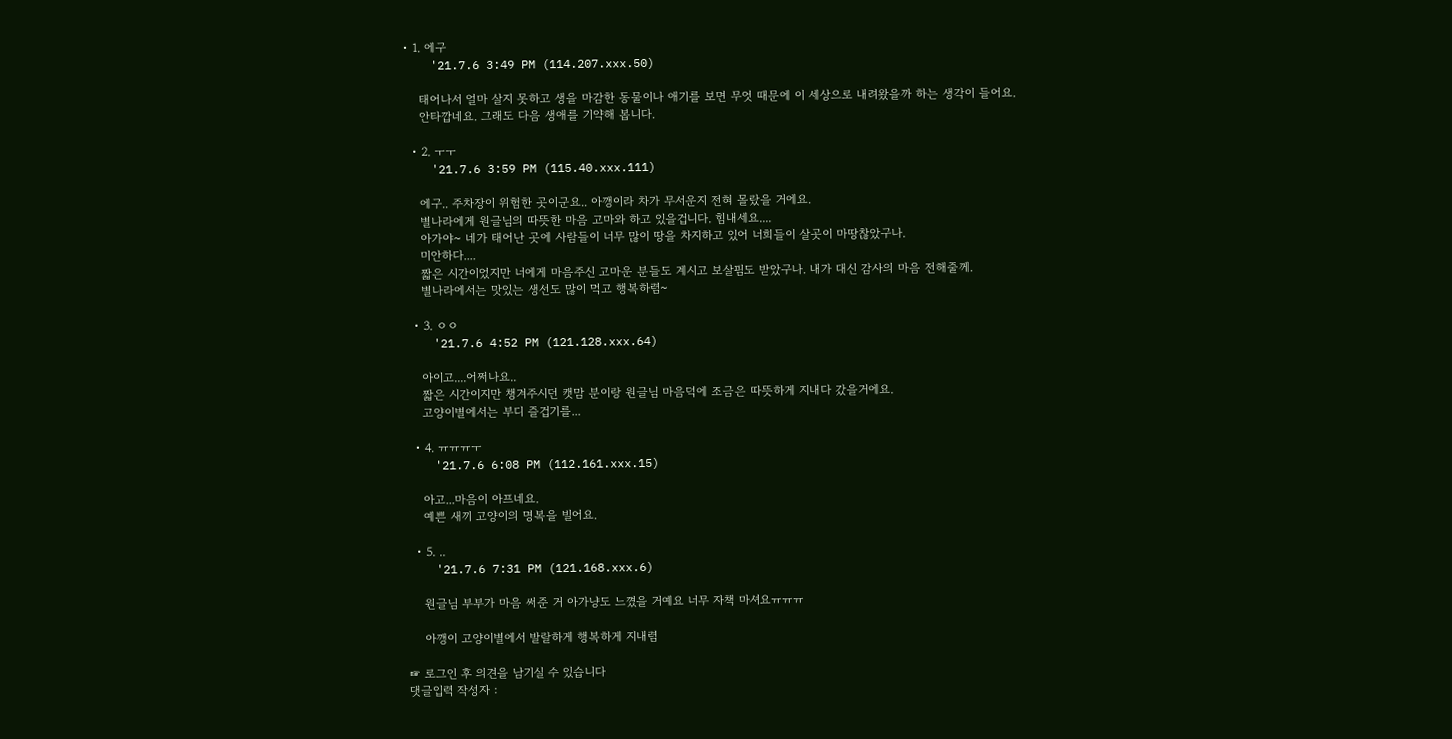• 1. 에구
    '21.7.6 3:49 PM (114.207.xxx.50)

    태어나서 얼마 살지 못하고 생을 마감한 동물이나 애기를 보면 무엇 때문에 이 세상으로 내려왔을까 하는 생각이 들어요.
    안타깝네요. 그래도 다음 생애를 기약해 봅니다.

  • 2. ㅜㅜ
    '21.7.6 3:59 PM (115.40.xxx.111)

    에구.. 주차장이 위험한 곳이군요.. 아깽이라 차가 무서운지 전혀 몰랐을 거에요.
    별나라에게 원글님의 따뜻한 마음 고마와 하고 있을겁니다. 힘내세요....
    아가야~ 네가 태어난 곳에 사람들이 너무 많이 땅을 차지하고 있어 너희들이 살곳이 마땅찮았구나.
    미안하다....
    짧은 시간이었지만 너에게 마음주신 고마운 분들도 계시고 보살핌도 받았구나. 내가 대신 감사의 마음 전해줄께.
    별나라에서는 맛있는 생선도 많이 먹고 행복하렴~

  • 3. ㅇㅇ
    '21.7.6 4:52 PM (121.128.xxx.64)

    아이고....어쩌나요..
    짧은 시간이지만 챙겨주시던 캣맘 분이랑 원글님 마음덕에 조금은 따뜻하게 지내다 갔을거에요.
    고양이별에서는 부디 즐겁기를...

  • 4. ㅠㅠㅠㅜ
    '21.7.6 6:08 PM (112.161.xxx.15)

    아고...마음이 아프네요.
    예쁜 새끼 고양이의 명복을 빌어요.

  • 5. ..
    '21.7.6 7:31 PM (121.168.xxx.6)

    원글님 부부가 마음 써준 거 아가냥도 느꼈을 거예요 너무 자책 마셔요ㅠㅠㅠ

    아깽이 고양이별에서 발랄하게 행복하게 지내렴

☞ 로그인 후 의견을 남기실 수 있습니다
댓글입력 작성자 :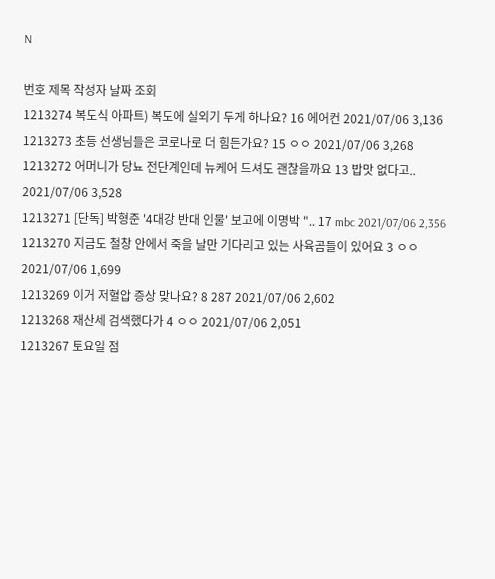N

번호 제목 작성자 날짜 조회
1213274 복도식 아파트) 복도에 실외기 두게 하나요? 16 에어컨 2021/07/06 3,136
1213273 초등 선생님들은 코로나로 더 힘든가요? 15 ㅇㅇ 2021/07/06 3,268
1213272 어머니가 당뇨 전단계인데 뉴케어 드셔도 괜찮을까요 13 밥맛 없다고.. 2021/07/06 3,528
1213271 [단독] 박형준 '4대강 반대 인물' 보고에 이명박 ".. 17 mbc 2021/07/06 2,356
1213270 지금도 철창 안에서 죽을 날만 기다리고 있는 사육곰들이 있어요 3 ㅇㅇ 2021/07/06 1,699
1213269 이거 저혈압 증상 맞나요? 8 287 2021/07/06 2,602
1213268 재산세 검색했다가 4 ㅇㅇ 2021/07/06 2,051
1213267 토요일 점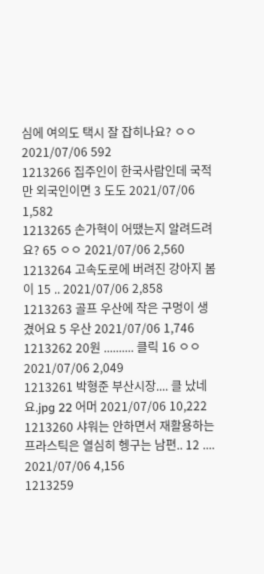심에 여의도 택시 잘 잡히나요? ㅇㅇ 2021/07/06 592
1213266 집주인이 한국사람인데 국적만 외국인이면 3 도도 2021/07/06 1,582
1213265 손가혁이 어땠는지 알려드려요? 65 ㅇㅇ 2021/07/06 2,560
1213264 고속도로에 버려진 강아지 봄이 15 .. 2021/07/06 2,858
1213263 골프 우산에 작은 구멍이 생겼어요 5 우산 2021/07/06 1,746
1213262 20원 .......... 클릭 16 ㅇㅇ 2021/07/06 2,049
1213261 박형준 부산시장.... 클 났네요.jpg 22 어머 2021/07/06 10,222
1213260 샤워는 안하면서 재활용하는 프라스틱은 열심히 헹구는 남편.. 12 .... 2021/07/06 4,156
1213259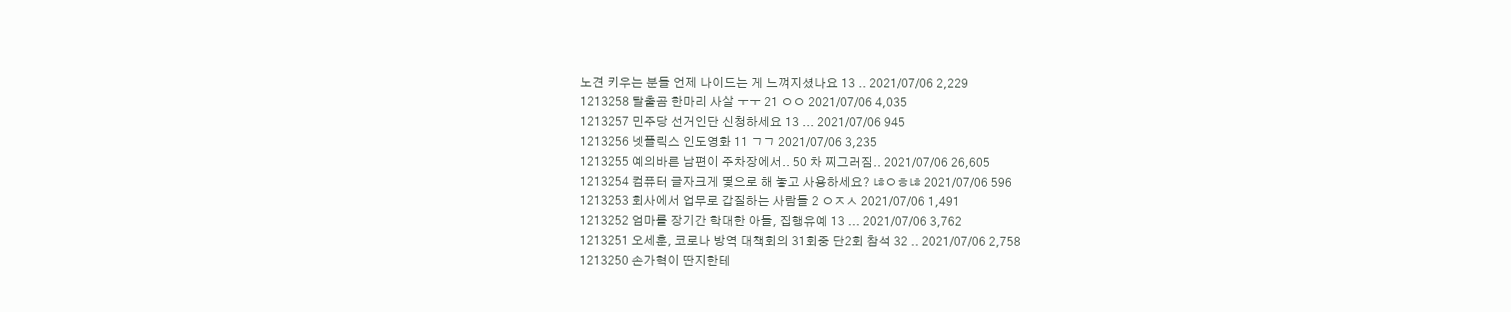노견 키우는 분들 언제 나이드는 게 느껴지셨나요 13 .. 2021/07/06 2,229
1213258 탈출곰 한마리 사살 ㅜㅜ 21 ㅇㅇ 2021/07/06 4,035
1213257 민주당 선거인단 신청하세요 13 ... 2021/07/06 945
1213256 넷플릭스 인도영화 11 ㄱㄱ 2021/07/06 3,235
1213255 예의바른 남편이 주차장에서.. 50 차 찌그러짐.. 2021/07/06 26,605
1213254 컴퓨터 글자크게 몇으로 해 놓고 사용하세요? ㄶㅇㅎㄶ 2021/07/06 596
1213253 회사에서 업무로 갑질하는 사람들 2 ㅇㅈㅅ 2021/07/06 1,491
1213252 엄마를 장기간 학대한 아들, 집행유예 13 ... 2021/07/06 3,762
1213251 오세훈, 코로나 방역 대책회의 31회중 단2회 참석 32 .. 2021/07/06 2,758
1213250 손가혁이 딴지한테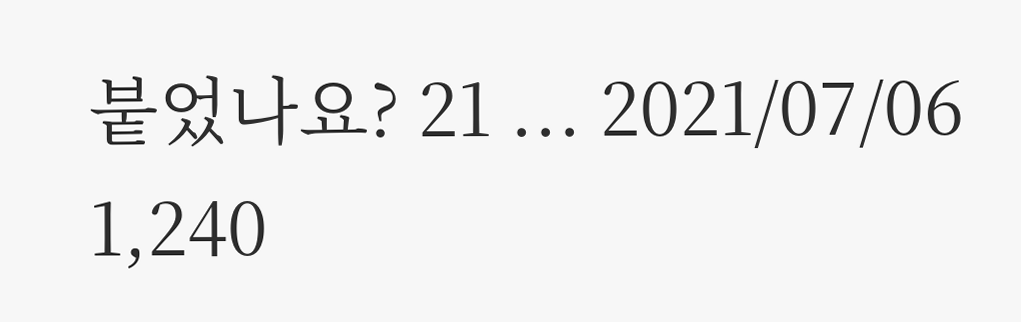붙었나요? 21 ... 2021/07/06 1,240